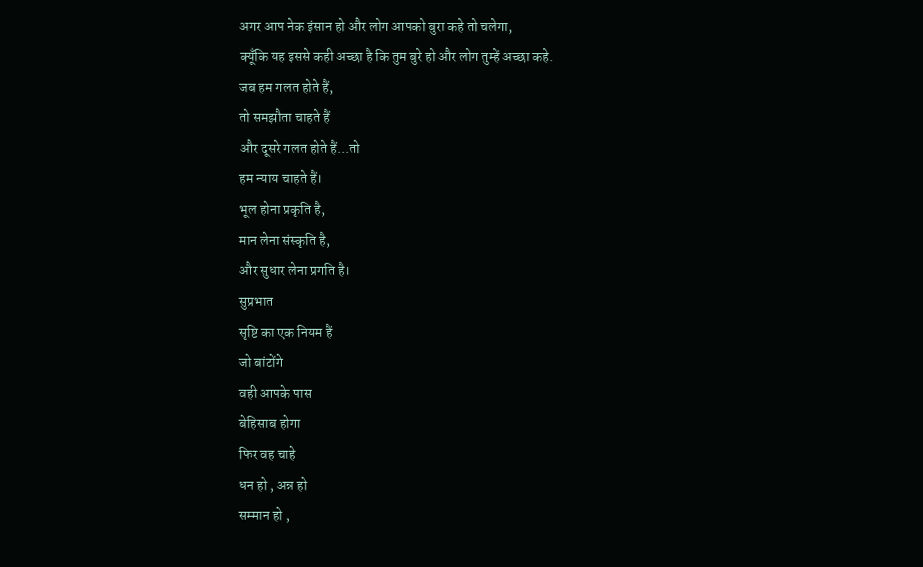अगर आप नेक इंसान हो और लोग आपको बुरा कहे तो चलेगा,
क्यूँकि यह इससे कही अच्छा है कि तुम बुरे हो और लोग तुम्हें अच्छा कहे.
जब हम गलत होते हैं,
तो समझौता चाहते हैं
और दूसरे गलत होते हैं...तो
हम न्याय चाहते हैं।
भूल होना प्रकृति है,
मान लेना संस्कृति है,
और सुधार लेना प्रगति है।
सुप्रभात
सृष्टि का एक नियम हैं
जो बांटोंगे
वही आपके पास
बेहिसाब होगा
फिर वह चाहे
धन हो , अन्न हो
सम्मान हो ,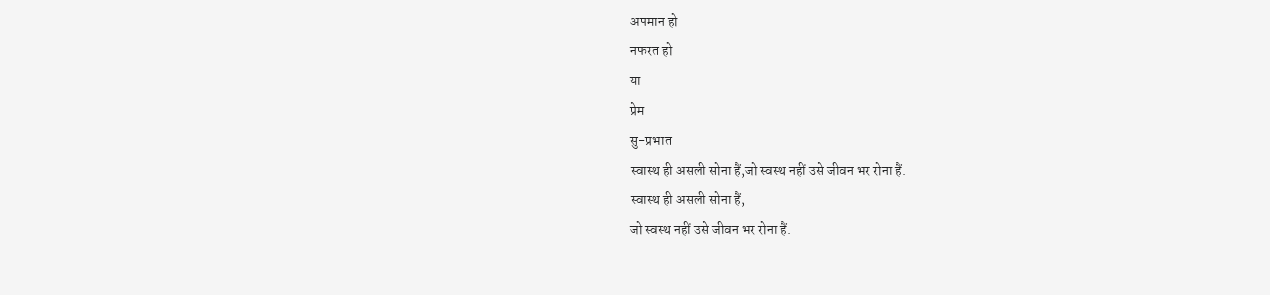अपमान हो
नफरत हो
या
प्रेम
सु-प्रभात
स्वास्थ ही असली सोना हैं,जो स्वस्थ नहीं उसे जीवन भर रोना हैं.
स्वास्थ ही असली सोना हैं,
जो स्वस्थ नहीं उसे जीवन भर रोना हैं.